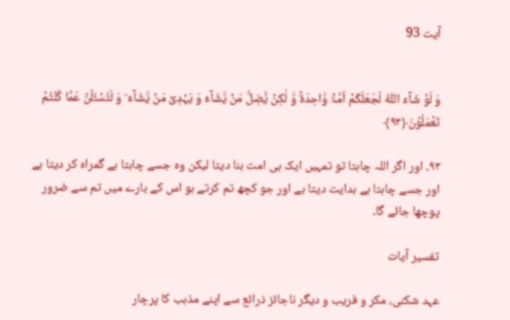آیت 93


وَ لَوۡ شَآءَ اللّٰہُ لَجَعَلَکُمۡ اُمَّۃً وَّاحِدَۃً وَّ لٰکِنۡ یُّضِلُّ مَنۡ یَّشَآءُ وَ یَہۡدِیۡ مَنۡ یَّشَآءُ ؕ وَ لَتُسۡـَٔلُنَّ عَمَّا کُنۡتُمۡ تَعۡمَلُوۡنَ﴿۹۳﴾

۹۳۔ اور اگر اللہ چاہتا تو تمہیں ایک ہی امت بنا دیتا لیکن وہ جسے چاہتا ہے گمراہ کر دیتا ہے اور جسے چاہتا ہے ہدایت دیتا ہے اور جو کچھ تم کرتے ہو اس کے بارے میں تم سے ضرور پوچھا جائے گا۔

تفسیر آیات

عہد شکنی، مکر و فریب و دیگر ناجائز ذرائع سے اپنے مذہب کا پرچار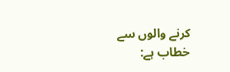کرنے والوں سے خطاب ہے: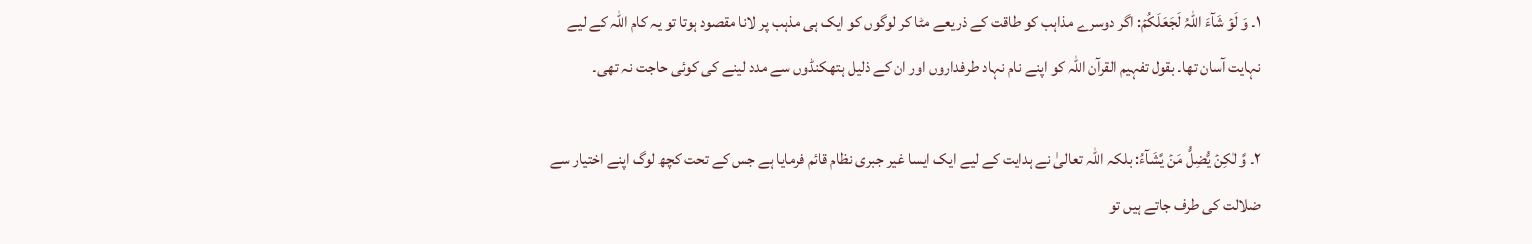۱۔ وَ لَوۡ شَآءَ اللّٰہُ لَجَعَلَکُمۡ: اگر دوسرے مذاہب کو طاقت کے ذریعے مٹا کر لوگوں کو ایک ہی مذہب پر لانا مقصود ہوتا تو یہ کام اللہ کے لیے نہایت آسان تھا۔ بقول تفہیم القرآن اللہ کو اپنے نام نہاد طرفداروں اور ان کے ذلیل ہتھکنڈوں سے مدد لینے کی کوئی حاجت نہ تھی۔

۲۔ وَّ لٰکِنۡ یُّضِلُّ مَنۡ یَّشَآءُ: بلکہ اللہ تعالیٰ نے ہدایت کے لیے ایک ایسا غیر جبری نظام قائم فرمایا ہے جس کے تحت کچھ لوگ اپنے اختیار سے ضلالت کی طرف جاتے ہیں تو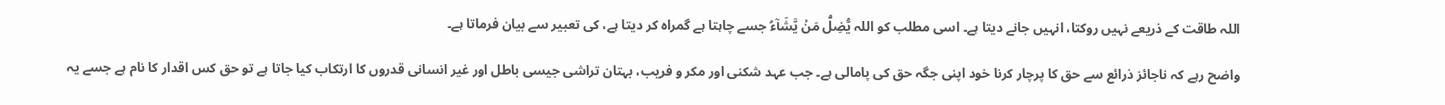اللہ طاقت کے ذریعے نہیں روکتا، انہیں جانے دیتا ہے۔ اسی مطلب کو اللہ یُّضِلُّ مَنۡ یَّشَآءُ جسے چاہتا ہے گمراہ کر دیتا ہے، کی تعبیر سے بیان فرماتا ہے۔

واضح رہے کہ ناجائز ذرائع سے حق کا پرچار کرنا خود اپنی جگہ حق کی پامالی ہے۔ جب عہد شکنی اور مکر و فریب، بہتان تراشی جیسی باطل اور غیر انسانی قدروں کا ارتکاب کیا جاتا ہے تو حق کس اقدار کا نام ہے جسے یہ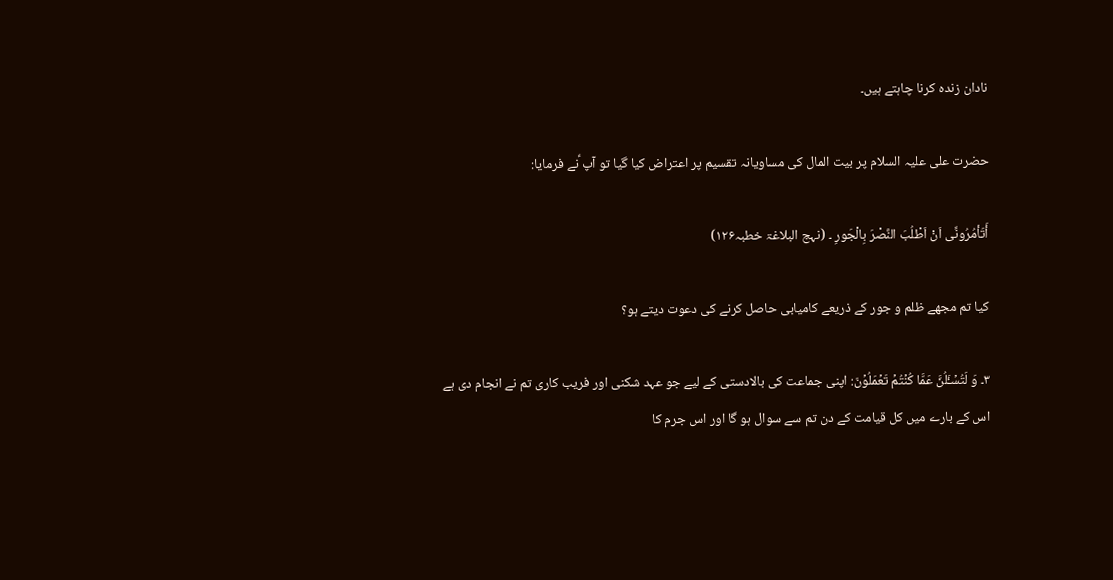نادان زندہ کرنا چاہتے ہیں۔

حضرت علی علیہ السلام پر بیت المال کی مساویانہ تقسیم پر اعتراض کیا گیا تو آپ ؑنے فرمایا:

أَتَأمُرُونِّی اَنْ اَطْلُبَ النَّصْرَ بِالْجَورِ ۔ (نہج البلاغۃ خطبہ۱۲۶)

کیا تم مجھے ظلم و جور کے ذریعے کامیابی حاصل کرنے کی دعوت دیتے ہو؟

۳۔ وَ لَتُسۡـَٔلُنَّ عَمَّا کُنۡتُمۡ تَعۡمَلُوۡنَ: اپنی جماعت کی بالادستی کے لیے جو عہد شکنی اور فریب کاری تم نے انجام دی ہے اس کے بارے میں کل قیامت کے دن تم سے سوال ہو گا اور اس جرم کا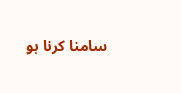سامنا کرنا ہو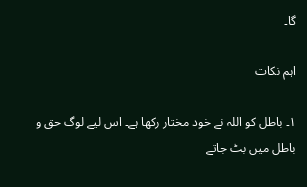گا۔

اہم نکات

۱۔ باطل کو اللہ نے خود مختار رکھا ہے۔ اس لیے لوگ حق و باطل میں بٹ جاتے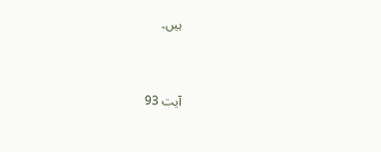ہیں۔


آیت 93